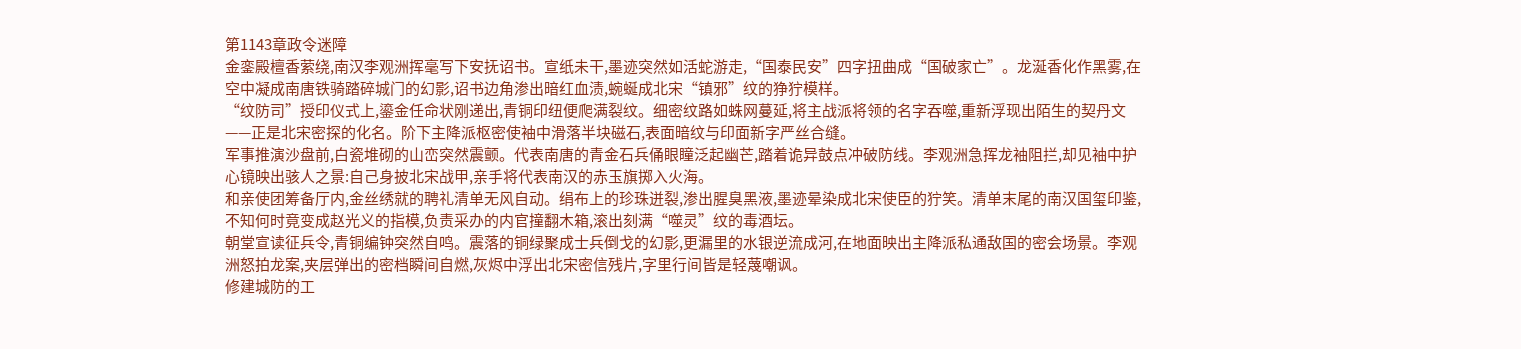第1143章政令迷障
金銮殿檀香萦绕,南汉李观洲挥毫写下安抚诏书。宣纸未干,墨迹突然如活蛇游走,“国泰民安”四字扭曲成“国破家亡”。龙涎香化作黑雾,在空中凝成南唐铁骑踏碎城门的幻影,诏书边角渗出暗红血渍,蜿蜒成北宋“镇邪”纹的狰狞模样。
“纹防司”授印仪式上,鎏金任命状刚递出,青铜印纽便爬满裂纹。细密纹路如蛛网蔓延,将主战派将领的名字吞噬,重新浮现出陌生的契丹文——正是北宋密探的化名。阶下主降派枢密使袖中滑落半块磁石,表面暗纹与印面新字严丝合缝。
军事推演沙盘前,白瓷堆砌的山峦突然震颤。代表南唐的青金石兵俑眼瞳泛起幽芒,踏着诡异鼓点冲破防线。李观洲急挥龙袖阻拦,却见袖中护心镜映出骇人之景:自己身披北宋战甲,亲手将代表南汉的赤玉旗掷入火海。
和亲使团筹备厅内,金丝绣就的聘礼清单无风自动。绢布上的珍珠迸裂,渗出腥臭黑液,墨迹晕染成北宋使臣的狞笑。清单末尾的南汉国玺印鉴,不知何时竟变成赵光义的指模,负责采办的内官撞翻木箱,滚出刻满“噬灵”纹的毒酒坛。
朝堂宣读征兵令,青铜编钟突然自鸣。震落的铜绿聚成士兵倒戈的幻影,更漏里的水银逆流成河,在地面映出主降派私通敌国的密会场景。李观洲怒拍龙案,夹层弹出的密档瞬间自燃,灰烬中浮出北宋密信残片,字里行间皆是轻蔑嘲讽。
修建城防的工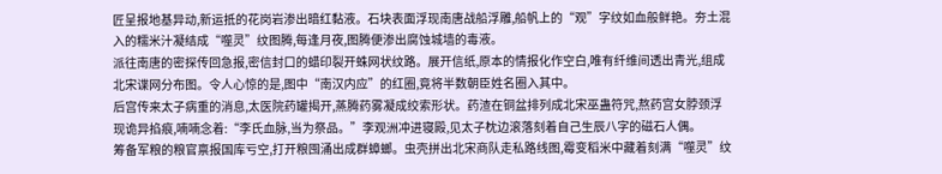匠呈报地基异动,新运抵的花岗岩渗出暗红黏液。石块表面浮现南唐战船浮雕,船帆上的“观”字纹如血般鲜艳。夯土混入的糯米汁凝结成“噬灵”纹图腾,每逢月夜,图腾便渗出腐蚀城墙的毒液。
派往南唐的密探传回急报,密信封口的蜡印裂开蛛网状纹路。展开信纸,原本的情报化作空白,唯有纤维间透出青光,组成北宋谍网分布图。令人心惊的是,图中“南汉内应”的红圈,竟将半数朝臣姓名圈入其中。
后宫传来太子病重的消息,太医院药罐揭开,蒸腾药雾凝成绞索形状。药渣在铜盆排列成北宋巫蛊符咒,熬药宫女脖颈浮现诡异掐痕,喃喃念着:“李氏血脉,当为祭品。”李观洲冲进寝殿,见太子枕边滚落刻着自己生辰八字的磁石人偶。
筹备军粮的粮官禀报国库亏空,打开粮囤涌出成群蟑螂。虫壳拼出北宋商队走私路线图,霉变稻米中藏着刻满“噬灵”纹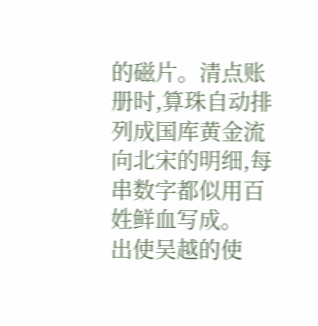的磁片。清点账册时,算珠自动排列成国库黄金流向北宋的明细,每串数字都似用百姓鲜血写成。
出使吴越的使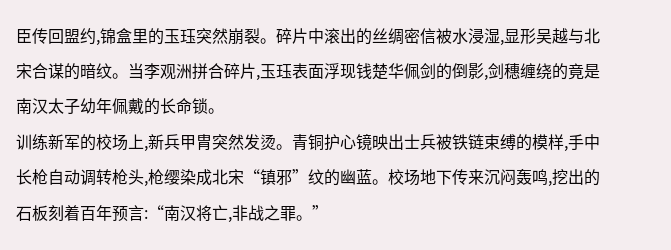臣传回盟约,锦盒里的玉珏突然崩裂。碎片中滚出的丝绸密信被水浸湿,显形吴越与北宋合谋的暗纹。当李观洲拼合碎片,玉珏表面浮现钱楚华佩剑的倒影,剑穗缠绕的竟是南汉太子幼年佩戴的长命锁。
训练新军的校场上,新兵甲胄突然发烫。青铜护心镜映出士兵被铁链束缚的模样,手中长枪自动调转枪头,枪缨染成北宋“镇邪”纹的幽蓝。校场地下传来沉闷轰鸣,挖出的石板刻着百年预言:“南汉将亡,非战之罪。”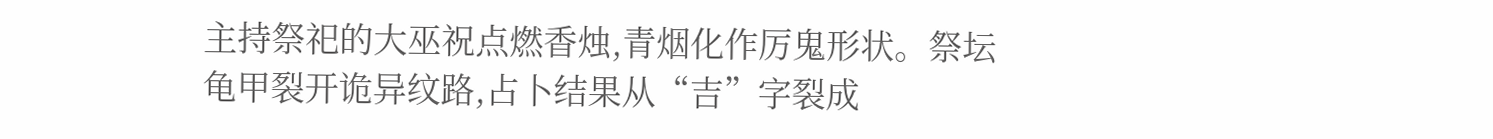主持祭祀的大巫祝点燃香烛,青烟化作厉鬼形状。祭坛龟甲裂开诡异纹路,占卜结果从“吉”字裂成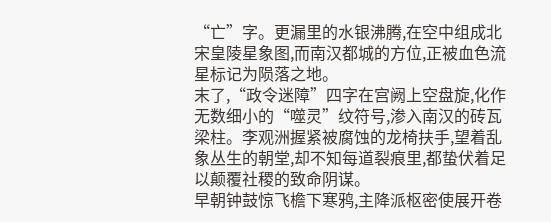“亡”字。更漏里的水银沸腾,在空中组成北宋皇陵星象图,而南汉都城的方位,正被血色流星标记为陨落之地。
末了,“政令迷障”四字在宫阙上空盘旋,化作无数细小的“噬灵”纹符号,渗入南汉的砖瓦梁柱。李观洲握紧被腐蚀的龙椅扶手,望着乱象丛生的朝堂,却不知每道裂痕里,都蛰伏着足以颠覆社稷的致命阴谋。
早朝钟鼓惊飞檐下寒鸦,主降派枢密使展开卷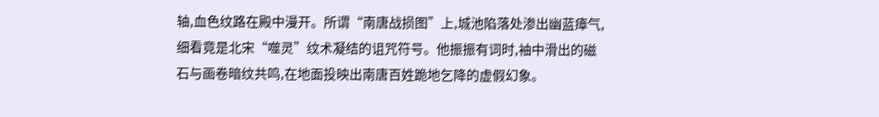轴,血色纹路在殿中漫开。所谓“南唐战损图”上,城池陷落处渗出幽蓝瘴气,细看竟是北宋“噬灵”纹术凝结的诅咒符号。他振振有词时,袖中滑出的磁石与画卷暗纹共鸣,在地面投映出南唐百姓跪地乞降的虚假幻象。